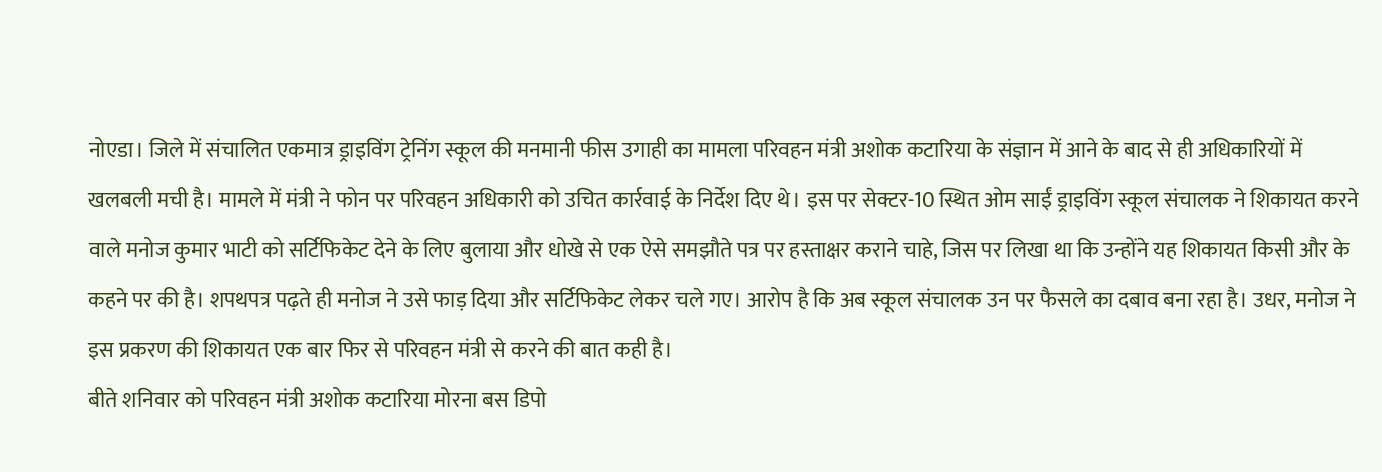नोएडा। जिले में संचालित एकमात्र ड्राइविंग ट्रेनिंग स्कूल की मनमानी फीस उगाही का मामला परिवहन मंत्री अशोक कटारिया के संज्ञान में आने के बाद से ही अधिकारियों में खलबली मची है। मामले में मंत्री ने फोन पर परिवहन अधिकारी को उचित कार्रवाई के निर्देश दिए थे। इस पर सेक्टर-10 स्थित ओम साईं ड्राइविंग स्कूल संचालक ने शिकायत करने वाले मनोज कुमार भाटी को सर्टिफिकेट देने के लिए बुलाया और धोखे से एक ऐसे समझौते पत्र पर हस्ताक्षर कराने चाहे, जिस पर लिखा था कि उन्होंने यह शिकायत किसी और के कहने पर की है। शपथपत्र पढ़ते ही मनोज ने उसे फाड़ दिया और सर्टिफिकेट लेकर चले गए। आरोप है कि अब स्कूल संचालक उन पर फैसले का दबाव बना रहा है। उधर, मनोज ने इस प्रकरण की शिकायत एक बार फिर से परिवहन मंत्री से करने की बात कही है।
बीते शनिवार को परिवहन मंत्री अशोक कटारिया मोरना बस डिपो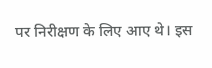पर निरीक्षण के लिए आए थे। इस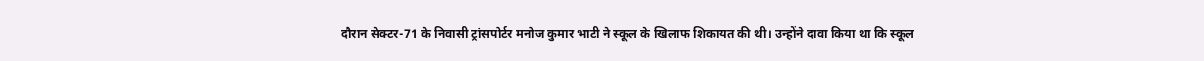दौरान सेक्टर-71 के निवासी ट्रांसपोर्टर मनोज कुमार भाटी ने स्कूल के खिलाफ शिकायत की थी। उन्होंने दावा किया था कि स्कूल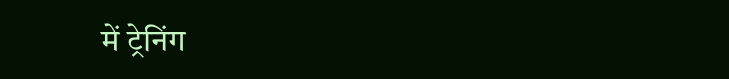में ट्रेनिंग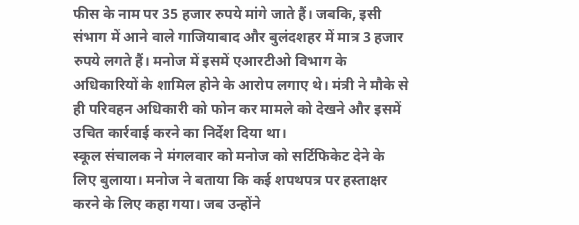फीस के नाम पर 35 हजार रुपये मांगे जाते हैं। जबकि, इसी संभाग में आने वाले गाजियाबाद और बुलंदशहर में मात्र 3 हजार रुपये लगते हैं। मनोज में इसमें एआरटीओ विभाग के अधिकारियों के शामिल होने के आरोप लगाए थे। मंत्री ने मौके से ही परिवहन अधिकारी को फोन कर मामले को देखने और इसमें उचित कार्रवाई करने का निर्देश दिया था।
स्कूल संचालक ने मंगलवार को मनोज को सर्टिफिकेट देने के लिए बुलाया। मनोज ने बताया कि कई शपथपत्र पर हस्ताक्षर करने के लिए कहा गया। जब उन्होंने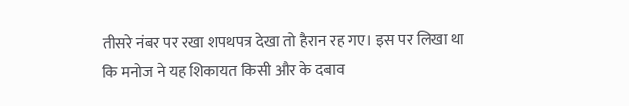तीसरे नंबर पर रखा शपथपत्र देखा तो हैरान रह गए। इस पर लिखा था कि मनोज ने यह शिकायत किसी और के दबाव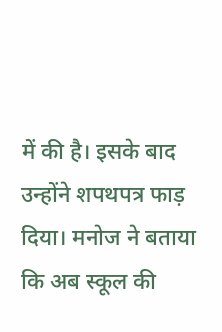में की है। इसके बाद उन्होंने शपथपत्र फाड़ दिया। मनोज ने बताया कि अब स्कूल की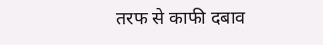तरफ से काफी दबाव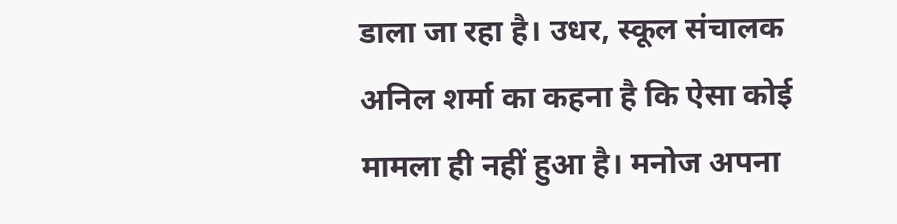डाला जा रहा है। उधर, स्कूल संचालक अनिल शर्मा का कहना है कि ऐसा कोई मामला ही नहीं हुआ है। मनोज अपना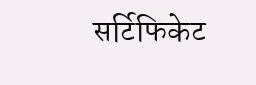सर्टिफिकेट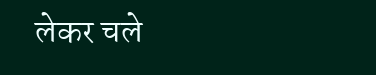लेकर चले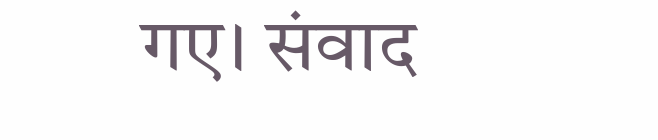गए। संवाद